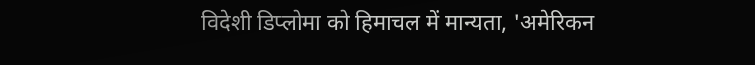विदेशी डिप्लोमा को हिमाचल में मान्यता, 'अमेरिकन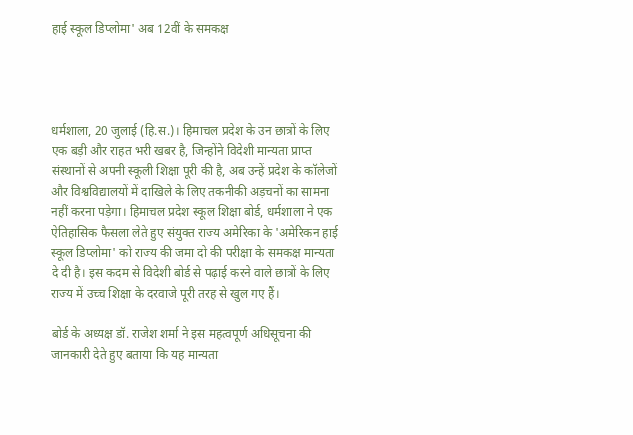हाई स्कूल डिप्लोमा' अब 12वीं के समकक्ष




धर्मशाला, 20 जुलाई (हि.स.)। हिमाचल प्रदेश के उन छात्रों के लिए एक बड़ी और राहत भरी खबर है, जिन्होंने विदेशी मान्यता प्राप्त संस्थानों से अपनी स्कूली शिक्षा पूरी की है, अब उन्हें प्रदेश के कॉलेजों और विश्वविद्यालयों में दाखिले के लिए तकनीकी अड़चनों का सामना नहीं करना पड़ेगा। हिमाचल प्रदेश स्कूल शिक्षा बोर्ड, धर्मशाला ने एक ऐतिहासिक फैसला लेते हुए संयुक्त राज्य अमेरिका के 'अमेरिकन हाई स्कूल डिप्लोमा' को राज्य की जमा दो की परीक्षा के समकक्ष मान्यता दे दी है। इस कदम से विदेशी बोर्ड से पढ़ाई करने वाले छात्रों के लिए राज्य में उच्च शिक्षा के दरवाजे पूरी तरह से खुल गए हैं।

बोर्ड के अध्यक्ष डॉ. राजेश शर्मा ने इस महत्वपूर्ण अधिसूचना की जानकारी देते हुए बताया कि यह मान्यता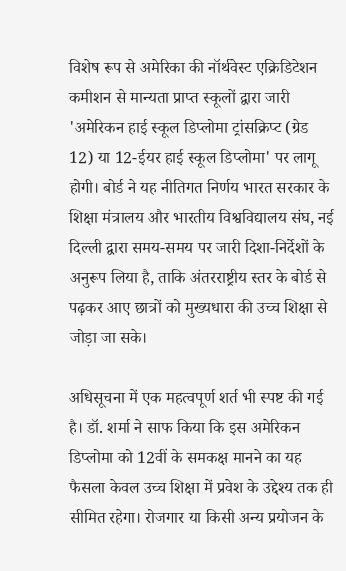विशेष रूप से अमेरिका की नॉर्थवेस्ट एक्रिडिटेशन कमीशन से मान्यता प्राप्त स्कूलों द्वारा जारी 'अमेरिकन हाई स्कूल डिप्लोमा ट्रांसक्रिप्ट (ग्रेड 12) या 12-ईयर हाई स्कूल डिप्लोमा' पर लागू होगी। बोर्ड ने यह नीतिगत निर्णय भारत सरकार के शिक्षा मंत्रालय और भारतीय विश्वविद्यालय संघ, नई दिल्ली द्वारा समय-समय पर जारी दिशा-निर्देशों के अनुरूप लिया है, ताकि अंतरराष्ट्रीय स्तर के बोर्ड से पढ़कर आए छात्रों को मुख्यधारा की उच्च शिक्षा से जोड़ा जा सके।

अधिसूचना में एक महत्वपूर्ण शर्त भी स्पष्ट की गई है। डॉ. शर्मा ने साफ किया कि इस अमेरिकन डिप्लोमा को 12वीं के समकक्ष मानने का यह फैसला केवल उच्च शिक्षा में प्रवेश के उद्देश्य तक ही सीमित रहेगा। रोजगार या किसी अन्य प्रयोजन के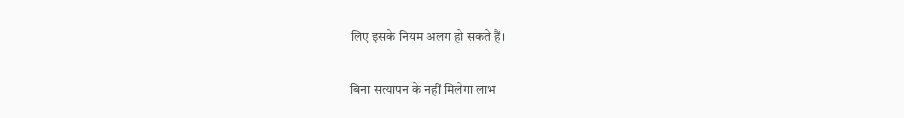लिए इसके नियम अलग हो सकते हैं।

बिना सत्यापन के नहीं मिलेगा लाभ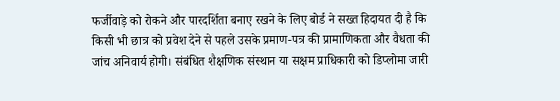फर्जीवाड़े को रोकने और पारदर्शिता बनाए रखने के लिए बोर्ड ने सख्त हिदायत दी है कि किसी भी छात्र को प्रवेश देने से पहले उसके प्रमाण-पत्र की प्रामाणिकता और वैधता की जांच अनिवार्य होगी। संबंधित शैक्षणिक संस्थान या सक्षम प्राधिकारी को डिप्लोमा जारी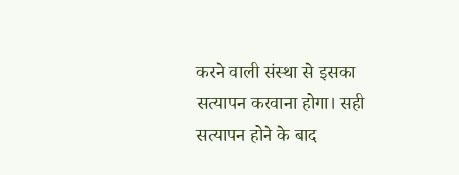करने वाली संस्था से इसका सत्यापन करवाना होगा। सही सत्यापन होने के बाद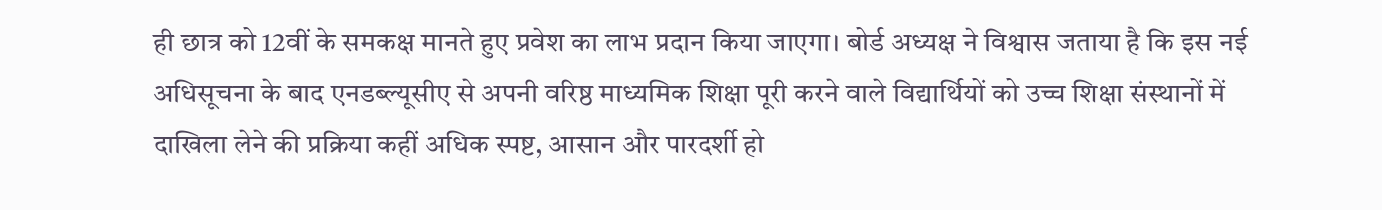ही छात्र को 12वीं के समकक्ष मानते हुए प्रवेश का लाभ प्रदान किया जाएगा। बोर्ड अध्यक्ष ने विश्वास जताया है कि इस नई अधिसूचना के बाद एनडब्ल्यूसीए से अपनी वरिष्ठ माध्यमिक शिक्षा पूरी करने वाले विद्यार्थियों को उच्च शिक्षा संस्थानों में दाखिला लेने की प्रक्रिया कहीं अधिक स्पष्ट, आसान और पारदर्शी हो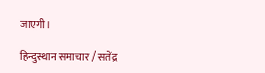जाएगी।

हिन्दुस्थान समाचार / सतेंद्र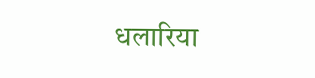धलारिया